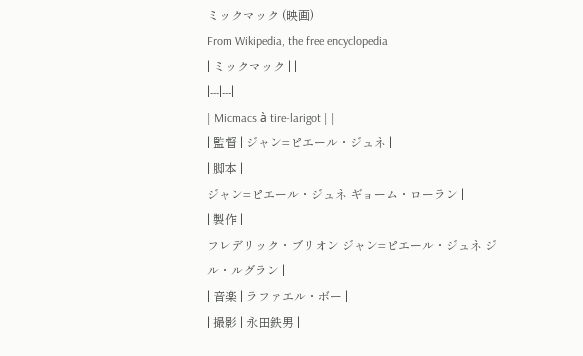ミックマック (映画)
From Wikipedia, the free encyclopedia
| ミックマック | |
|---|---|
| Micmacs à tire-larigot | |
| 監督 | ジャン=ピエール・ジュネ |
| 脚本 |
ジャン=ピエール・ジュネ ギョーム・ローラン |
| 製作 |
フレデリック・ブリオン ジャン=ピエール・ジュネ ジル・ルグラン |
| 音楽 | ラファエル・ボー |
| 撮影 | 永田鉄男 |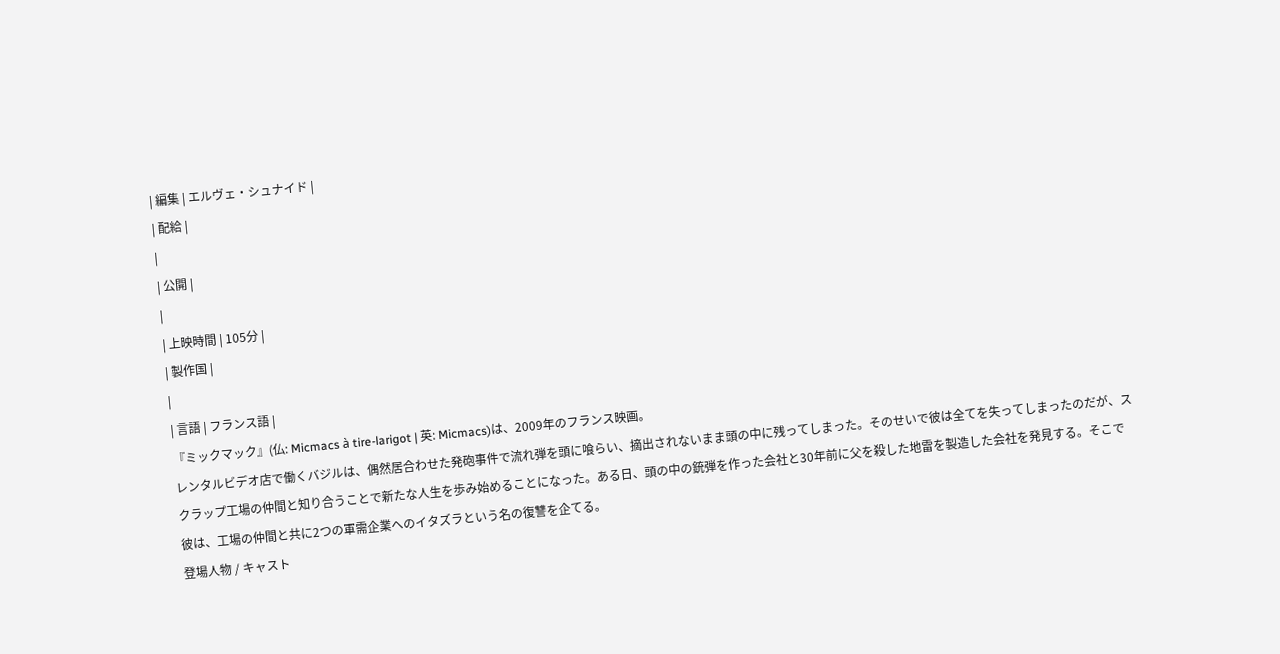| 編集 | エルヴェ・シュナイド |
| 配給 |
|
| 公開 |
|
| 上映時間 | 105分 |
| 製作国 |
|
| 言語 | フランス語 |
『ミックマック』(仏: Micmacs à tire-larigot | 英: Micmacs)は、2009年のフランス映画。
レンタルビデオ店で働くバジルは、偶然居合わせた発砲事件で流れ弾を頭に喰らい、摘出されないまま頭の中に残ってしまった。そのせいで彼は全てを失ってしまったのだが、スクラップ工場の仲間と知り合うことで新たな人生を歩み始めることになった。ある日、頭の中の銃弾を作った会社と30年前に父を殺した地雷を製造した会社を発見する。そこで彼は、工場の仲間と共に2つの軍需企業へのイタズラという名の復讐を企てる。
登場人物 / キャスト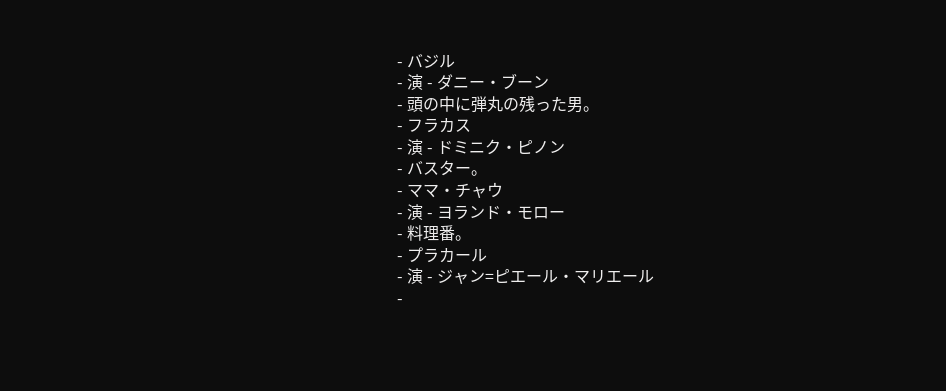- バジル
- 演 - ダニー・ブーン
- 頭の中に弾丸の残った男。
- フラカス
- 演 - ドミニク・ピノン
- バスター。
- ママ・チャウ
- 演 - ヨランド・モロー
- 料理番。
- プラカール
- 演 - ジャン=ピエール・マリエール
-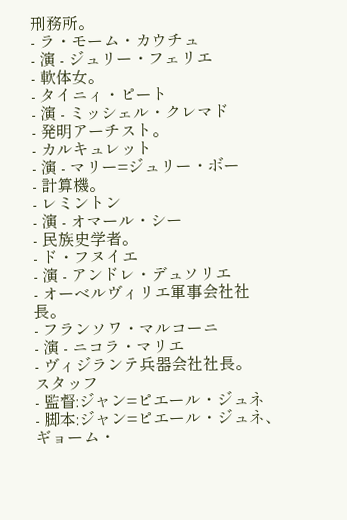刑務所。
- ラ・モーム・カウチュ
- 演 - ジュリー・フェリエ
- 軟体女。
- タイニィ・ピート
- 演 - ミッシェル・クレマド
- 発明アーチスト。
- カルキュレット
- 演 - マリー=ジュリー・ボー
- 計算機。
- レミントン
- 演 - オマール・シー
- 民族史学者。
- ド・フヌイエ
- 演 - アンドレ・デュソリエ
- オーベルヴィリエ軍事会社社長。
- フランソワ・マルコーニ
- 演 - ニコラ・マリエ
- ヴィジランテ兵器会社社長。
スタッフ
- 監督:ジャン=ピエール・ジュネ
- 脚本:ジャン=ピエール・ジュネ、ギョーム・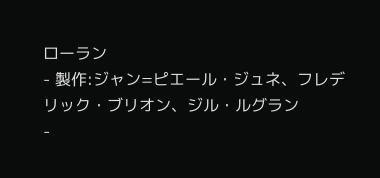ローラン
- 製作:ジャン=ピエール・ジュネ、フレデリック・ブリオン、ジル・ルグラン
-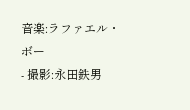音楽:ラファエル・ボー
- 撮影:永田鉄男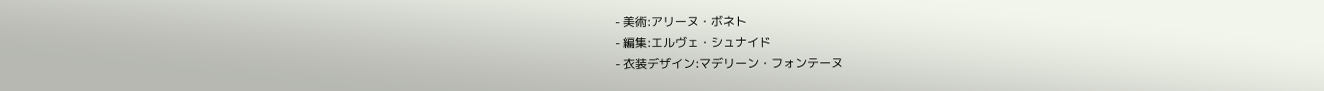- 美術:アリーヌ・ボネト
- 編集:エルヴェ・シュナイド
- 衣装デザイン:マデリーン・フォンテーヌ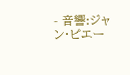- 音響:ジャン・ピエー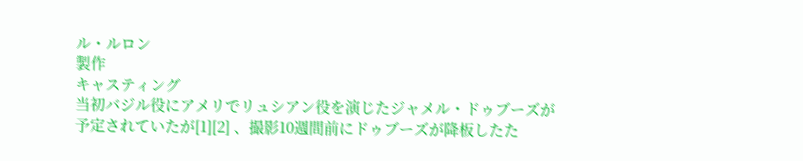ル・ルロン
製作
キャスティング
当初バジル役にアメリでリュシアン役を演じたジャメル・ドゥブーズが予定されていたが[1][2] 、撮影10週間前にドゥブーズが降板したた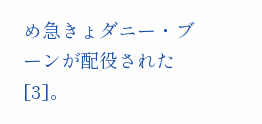め急きょダニー・ブーンが配役された[3]。